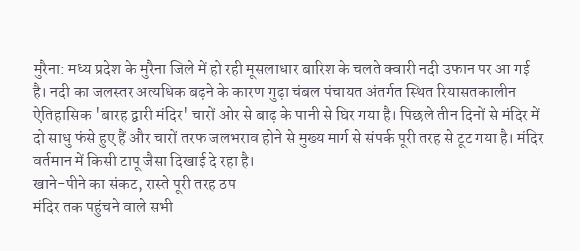मुरैना: मध्य प्रदेश के मुरैना जिले में हो रही मूसलाधार बारिश के चलते क्वारी नदी उफान पर आ गई है। नदी का जलस्तर अत्यधिक बढ़ने के कारण गुढ़ा चंबल पंचायत अंतर्गत स्थित रियासतकालीन ऐतिहासिक 'बारह द्वारी मंदिर' चारों ओर से बाढ़ के पानी से घिर गया है। पिछले तीन दिनों से मंदिर में दो साधु फंसे हुए हैं और चारों तरफ जलभराव होने से मुख्य मार्ग से संपर्क पूरी तरह से टूट गया है। मंदिर वर्तमान में किसी टापू जैसा दिखाई दे रहा है।
खाने-पीने का संकट, रास्ते पूरी तरह ठप
मंदिर तक पहुंचने वाले सभी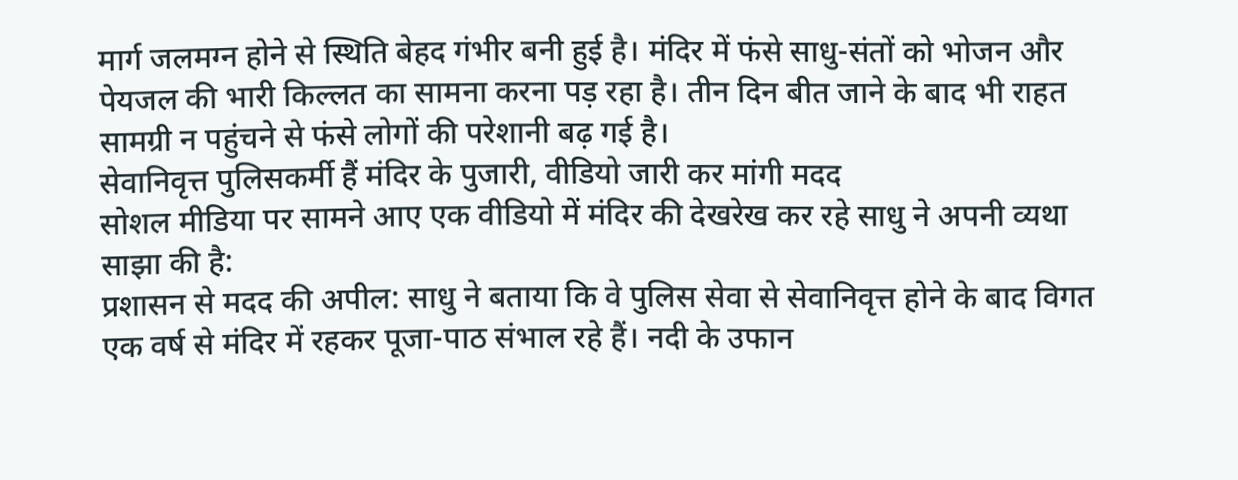मार्ग जलमग्न होने से स्थिति बेहद गंभीर बनी हुई है। मंदिर में फंसे साधु-संतों को भोजन और पेयजल की भारी किल्लत का सामना करना पड़ रहा है। तीन दिन बीत जाने के बाद भी राहत सामग्री न पहुंचने से फंसे लोगों की परेशानी बढ़ गई है।
सेवानिवृत्त पुलिसकर्मी हैं मंदिर के पुजारी, वीडियो जारी कर मांगी मदद
सोशल मीडिया पर सामने आए एक वीडियो में मंदिर की देखरेख कर रहे साधु ने अपनी व्यथा साझा की है:
प्रशासन से मदद की अपील: साधु ने बताया कि वे पुलिस सेवा से सेवानिवृत्त होने के बाद विगत एक वर्ष से मंदिर में रहकर पूजा-पाठ संभाल रहे हैं। नदी के उफान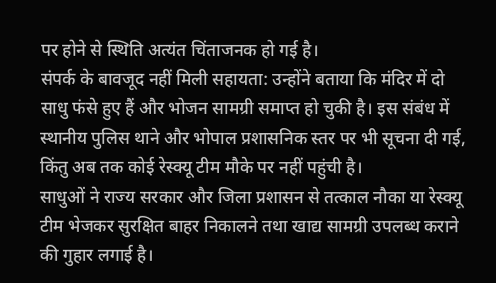पर होने से स्थिति अत्यंत चिंताजनक हो गई है।
संपर्क के बावजूद नहीं मिली सहायता: उन्होंने बताया कि मंदिर में दो साधु फंसे हुए हैं और भोजन सामग्री समाप्त हो चुकी है। इस संबंध में स्थानीय पुलिस थाने और भोपाल प्रशासनिक स्तर पर भी सूचना दी गई, किंतु अब तक कोई रेस्क्यू टीम मौके पर नहीं पहुंची है।
साधुओं ने राज्य सरकार और जिला प्रशासन से तत्काल नौका या रेस्क्यू टीम भेजकर सुरक्षित बाहर निकालने तथा खाद्य सामग्री उपलब्ध कराने की गुहार लगाई है।